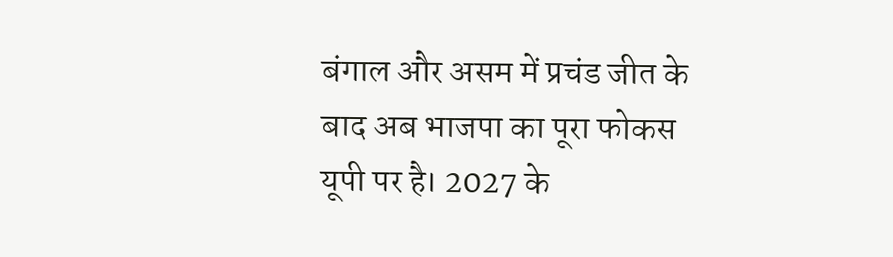बंगाल और असम में प्रचंड जीत के बाद अब भाजपा का पूरा फोकस यूपी पर है। 2027 के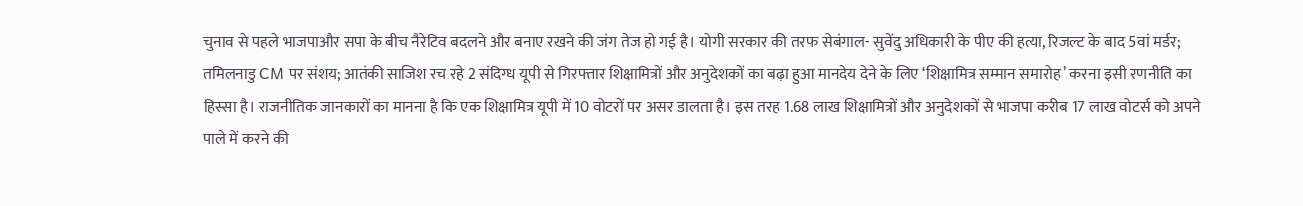चुनाव से पहले भाजपाऔर सपा के बीच नैरेटिव बदलने और बनाए रखने की जंग तेज हो गई है। योगी सरकार की तरफ सेबंगाल- सुवेंदु अधिकारी के पीए की हत्या, रिजल्ट के बाद 5वां मर्डर; तमिलनाडु CM पर संशय; आतंकी साजिश रच रहे 2 संदिग्ध यूपी से गिरफ्तार शिक्षामित्रों और अनुदेशकों का बढ़ा हुआ मानदेय देने के लिए ‘शिक्षामित्र सम्मान समारोह’ करना इसी रणनीति का हिस्सा है। राजनीतिक जानकारों का मानना है कि एक शिक्षामित्र यूपी में 10 वोटरों पर असर डालता है। इस तरह 1.68 लाख शिक्षामित्रों और अनुदेशकों से भाजपा करीब 17 लाख वोटर्स को अपने पाले में करने की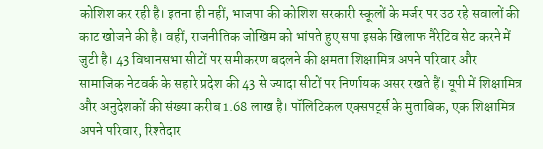कोशिश कर रही है। इतना ही नहीं, भाजपा की कोशिश सरकारी स्कूलों के मर्जर पर उठ रहे सवालों की काट खोजने की है। वहीं, राजनीतिक जोखिम को भांपते हुए सपा इसके खिलाफ नैरेटिव सेट करने में जुटी है। 43 विधानसभा सीटों पर समीकरण बदलने की क्षमता शिक्षामित्र अपने परिवार और सामाजिक नेटवर्क के सहारे प्रदेश की 43 से ज्यादा सीटों पर निर्णायक असर रखते हैं। यूपी में शिक्षामित्र और अनुदेशकों की संख्या करीब 1.68 लाख है। पॉलिटिकल एक्सपर्ट्स के मुताबिक, एक शिक्षामित्र अपने परिवार, रिश्तेदार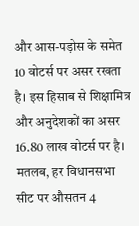और आस-पड़ोस के समेत 10 वोटर्स पर असर रखता है। इस हिसाब से शिक्षामित्र और अनुदेशकों का असर 16.80 लाख वोटर्स पर है। मतलब, हर विधानसभा सीट पर औसतन 4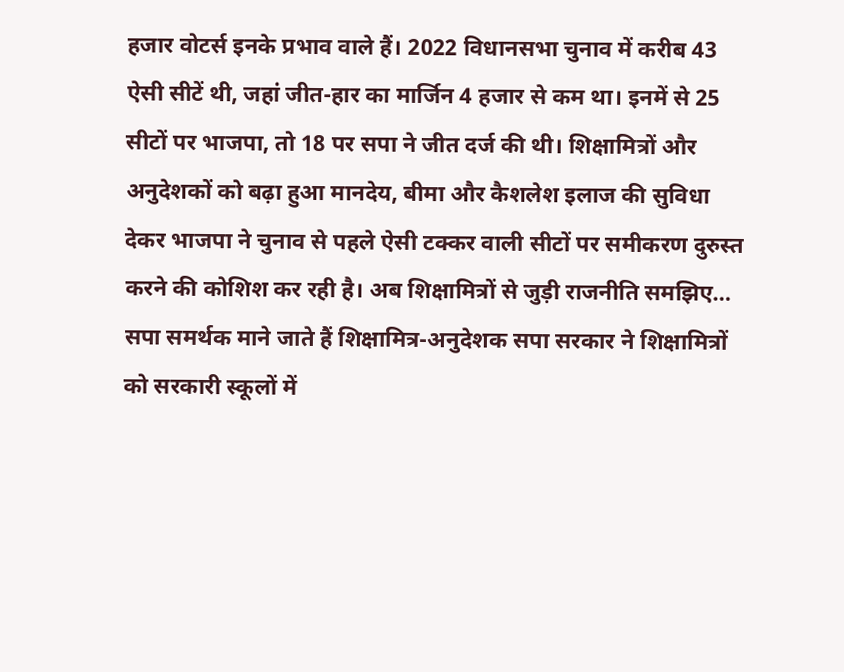हजार वोटर्स इनके प्रभाव वाले हैं। 2022 विधानसभा चुनाव में करीब 43 ऐसी सीटें थी, जहां जीत-हार का मार्जिन 4 हजार से कम था। इनमें से 25 सीटों पर भाजपा, तो 18 पर सपा ने जीत दर्ज की थी। शिक्षामित्रों और अनुदेशकों को बढ़ा हुआ मानदेय, बीमा और कैशलेश इलाज की सुविधा देकर भाजपा ने चुनाव से पहले ऐसी टक्कर वाली सीटों पर समीकरण दुरुस्त करने की कोशिश कर रही है। अब शिक्षामित्रों से जुड़ी राजनीति समझिए… सपा समर्थक माने जाते हैं शिक्षामित्र-अनुदेशक सपा सरकार ने शिक्षामित्रों को सरकारी स्कूलों में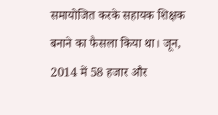समायोजित करके सहायक शिक्षक बनाने का फैसला किया था। जून, 2014 में 58 हजार और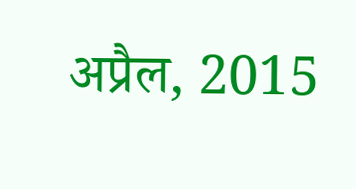अप्रैल, 2015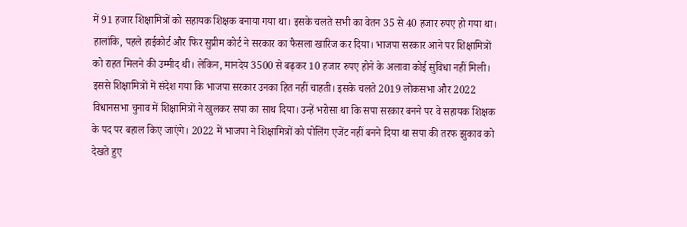में 91 हजार शिक्षामित्रों को सहायक शिक्षक बनाया गया था। इसके चलते सभी का वेतन 35 से 40 हजार रुपए हो गया था। हालांकि, पहले हाईकोर्ट और फिर सुप्रीम कोर्ट ने सरकार का फैसला खारिज कर दिया। भाजपा सरकार आने पर शिक्षामित्रों को राहत मिलने की उम्मीद थी। लेकिन, मानदेय 3500 से बढ़कर 10 हजार रुपए होने के अलावा कोई सुविधा नहीं मिली। इससे शिक्षामित्रों में संदेश गया कि भाजपा सरकार उनका हित नहीं चाहती। इसके चलते 2019 लोकसभा और 2022 विधानसभा चुनाव में शिक्षामित्रों ने खुलकर सपा का साथ दिया। उन्हें भरोसा था कि सपा सरकार बनने पर वे सहायक शिक्षक के पद पर बहाल किए जाएंगे। 2022 में भाजपा ने शिक्षामित्रों को पोलिंग एजेंट नहीं बनने दिया था सपा की तरफ झुकाव को देखते हुए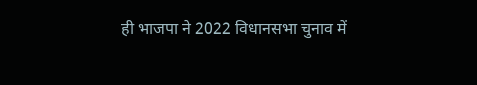ही भाजपा ने 2022 विधानसभा चुनाव में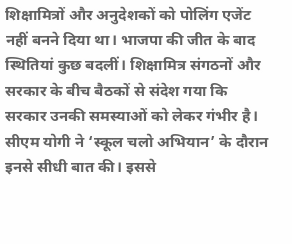शिक्षामित्रों और अनुदेशकों को पोलिंग एजेंट नहीं बनने दिया था। भाजपा की जीत के बाद स्थितियां कुछ बदलीं। शिक्षामित्र संगठनों और सरकार के बीच बैठकों से संदेश गया कि सरकार उनकी समस्याओं को लेकर गंभीर है। सीएम योगी ने ‘स्कूल चलो अभियान’ के दौरान इनसे सीधी बात की। इससे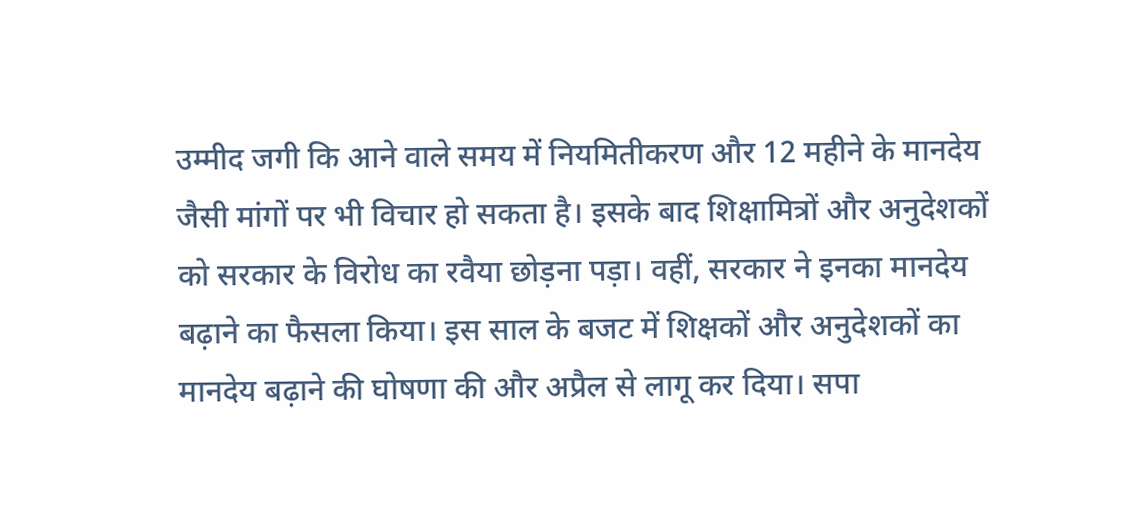उम्मीद जगी कि आने वाले समय में नियमितीकरण और 12 महीने के मानदेय जैसी मांगों पर भी विचार हो सकता है। इसके बाद शिक्षामित्रों और अनुदेशकों को सरकार के विरोध का रवैया छोड़ना पड़ा। वहीं, सरकार ने इनका मानदेय बढ़ाने का फैसला किया। इस साल के बजट में शिक्षकों और अनुदेशकों का मानदेय बढ़ाने की घोषणा की और अप्रैल से लागू कर दिया। सपा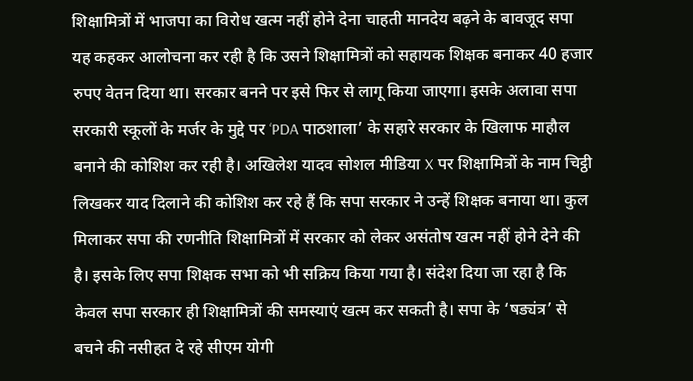शिक्षामित्रों में भाजपा का विरोध खत्म नहीं होने देना चाहती मानदेय बढ़ने के बावजूद सपा यह कहकर आलोचना कर रही है कि उसने शिक्षामित्रों को सहायक शिक्षक बनाकर 40 हजार रुपए वेतन दिया था। सरकार बनने पर इसे फिर से लागू किया जाएगा। इसके अलावा सपा सरकारी स्कूलों के मर्जर के मुद्दे पर ‘PDA पाठशाला’ के सहारे सरकार के खिलाफ माहौल बनाने की कोशिश कर रही है। अखिलेश यादव सोशल मीडिया X पर शिक्षामित्रों के नाम चिट्ठी लिखकर याद दिलाने की कोशिश कर रहे हैं कि सपा सरकार ने उन्हें शिक्षक बनाया था। कुल मिलाकर सपा की रणनीति शिक्षामित्रों में सरकार को लेकर असंतोष खत्म नहीं होने देने की है। इसके लिए सपा शिक्षक सभा को भी सक्रिय किया गया है। संदेश दिया जा रहा है कि केवल सपा सरकार ही शिक्षामित्रों की समस्याएं खत्म कर सकती है। सपा के ‘षड्यंत्र’ से बचने की नसीहत दे रहे सीएम योगी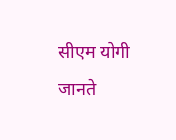सीएम योगी जानते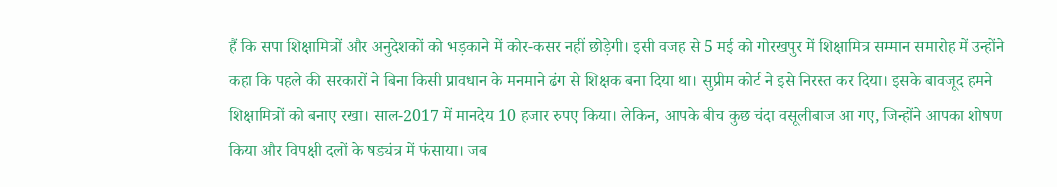हैं कि सपा शिक्षामित्रों और अनुदेशकों को भड़काने में कोर-कसर नहीं छोड़ेगी। इसी वजह से 5 मई को गोरखपुर में शिक्षामित्र सम्मान समारोह में उन्होंने कहा कि पहले की सरकारों ने बिना किसी प्रावधान के मनमाने ढंग से शिक्षक बना दिया था। सुप्रीम कोर्ट ने इसे निरस्त कर दिया। इसके बावजूद हमने शिक्षामित्रों को बनाए रखा। साल-2017 में मानदेय 10 हजार रुपए किया। लेकिन, आपके बीच कुछ चंदा वसूलीबाज आ गए, जिन्होंने आपका शोषण किया और विपक्षी दलों के षड्यंत्र में फंसाया। जब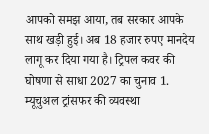आपको समझ आया, तब सरकार आपके साथ खड़ी हुई। अब 18 हजार रुपए मानदेय लागू कर दिया गया है। ट्रिपल कवर की घोषणा से साधा 2027 का चुनाव 1. म्यूचुअल ट्रांसफर की व्यवस्था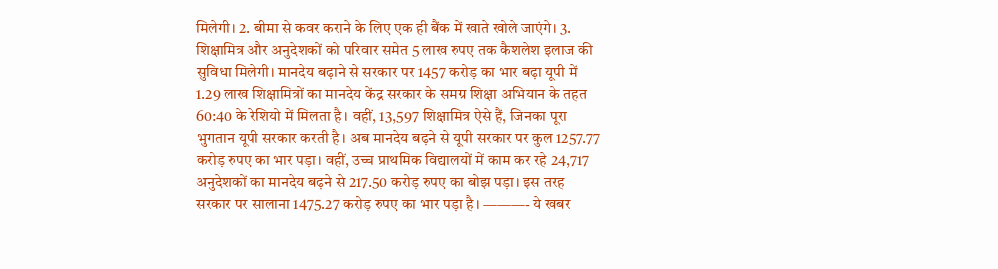मिलेगी। 2. बीमा से कवर कराने के लिए एक ही बैंक में खाते खोले जाएंगे। 3. शिक्षामित्र और अनुदेशकों को परिवार समेत 5 लाख रुपए तक कैशलेश इलाज की सुविधा मिलेगी। मानदेय बढ़ाने से सरकार पर 1457 करोड़ का भार बढ़ा यूपी में 1.29 लाख शिक्षामित्रों का मानदेय केंद्र सरकार के समग्र शिक्षा अभियान के तहत 60:40 के रेशियो में मिलता है। वहीं, 13,597 शिक्षामित्र ऐसे हैं, जिनका पूरा भुगतान यूपी सरकार करती है। अब मानदेय बढ़ने से यूपी सरकार पर कुल 1257.77 करोड़ रुपए का भार पड़ा। वहीं, उच्च प्राथमिक विद्यालयों में काम कर रहे 24,717 अनुदेशकों का मानदेय बढ़ने से 217.50 करोड़ रुपए का बोझ पड़ा। इस तरह सरकार पर सालाना 1475.27 करोड़ रुपए का भार पड़ा है। ———- ये खबर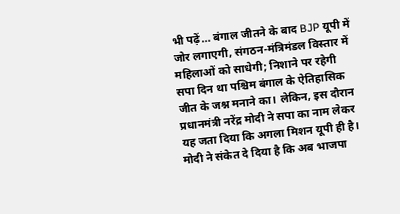भी पढ़ें… बंगाल जीतने के बाद BJP यूपी में जोर लगाएगी, संगठन-मंत्रिमंडल विस्तार में महिलाओं को साधेगी; निशाने पर रहेगी सपा दिन था पश्चिम बंगाल के ऐतिहासिक जीत के जश्न मनाने का। लेकिन, इस दौरान प्रधानमंत्री नरेंद्र मोदी ने सपा का नाम लेकर यह जता दिया कि अगला मिशन यूपी ही है। मोदी ने संकेत दे दिया है कि अब भाजपा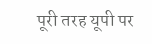पूरी तरह यूपी पर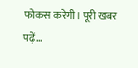फोकस करेगी। पूरी खबर पढ़ें…